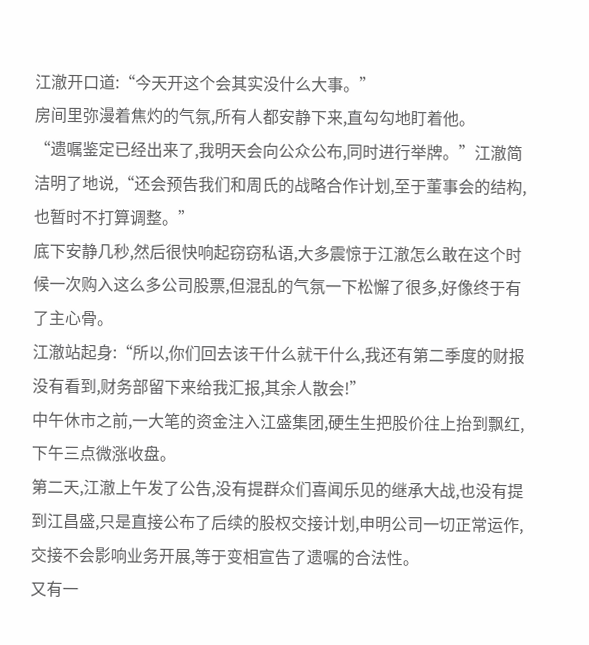江澈开口道:“今天开这个会其实没什么大事。”
房间里弥漫着焦灼的气氛,所有人都安静下来,直勾勾地盯着他。
“遗嘱鉴定已经出来了,我明天会向公众公布,同时进行举牌。”江澈简洁明了地说,“还会预告我们和周氏的战略合作计划,至于董事会的结构,也暂时不打算调整。”
底下安静几秒,然后很快响起窃窃私语,大多震惊于江澈怎么敢在这个时候一次购入这么多公司股票,但混乱的气氛一下松懈了很多,好像终于有了主心骨。
江澈站起身:“所以,你们回去该干什么就干什么,我还有第二季度的财报没有看到,财务部留下来给我汇报,其余人散会!”
中午休市之前,一大笔的资金注入江盛集团,硬生生把股价往上抬到飘红,下午三点微涨收盘。
第二天,江澈上午发了公告,没有提群众们喜闻乐见的继承大战,也没有提到江昌盛,只是直接公布了后续的股权交接计划,申明公司一切正常运作,交接不会影响业务开展,等于变相宣告了遗嘱的合法性。
又有一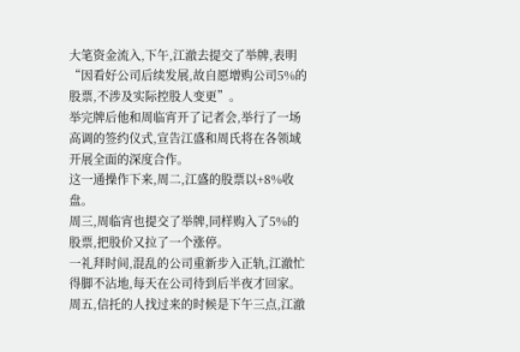大笔资金流入,下午,江澈去提交了举牌,表明“因看好公司后续发展,故自愿增购公司5%的股票,不涉及实际控股人变更”。
举完牌后他和周临宵开了记者会,举行了一场高调的签约仪式,宣告江盛和周氏将在各领域开展全面的深度合作。
这一通操作下来,周二,江盛的股票以+8%收盘。
周三,周临宵也提交了举牌,同样购入了5%的股票,把股价又拉了一个涨停。
一礼拜时间,混乱的公司重新步入正轨,江澈忙得脚不沾地,每天在公司待到后半夜才回家。
周五,信托的人找过来的时候是下午三点,江澈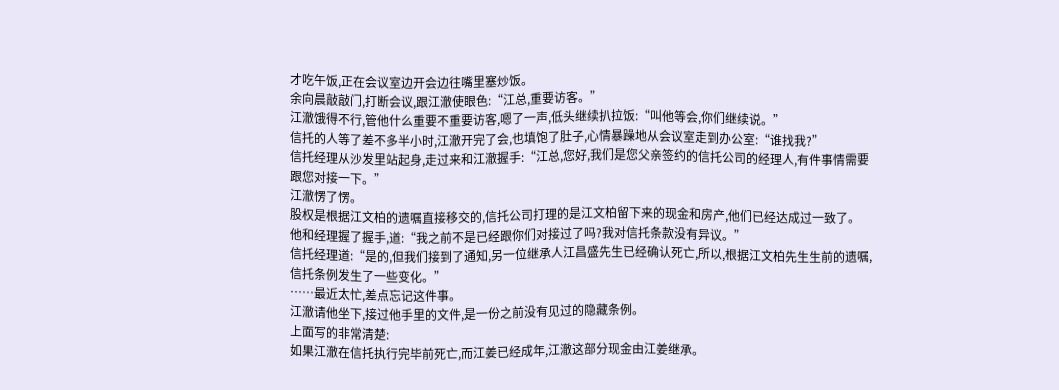才吃午饭,正在会议室边开会边往嘴里塞炒饭。
余向晨敲敲门,打断会议,跟江澈使眼色:“江总,重要访客。”
江澈饿得不行,管他什么重要不重要访客,嗯了一声,低头继续扒拉饭:“叫他等会,你们继续说。”
信托的人等了差不多半小时,江澈开完了会,也填饱了肚子,心情暴躁地从会议室走到办公室:“谁找我?”
信托经理从沙发里站起身,走过来和江澈握手:“江总,您好,我们是您父亲签约的信托公司的经理人,有件事情需要跟您对接一下。”
江澈愣了愣。
股权是根据江文柏的遗嘱直接移交的,信托公司打理的是江文柏留下来的现金和房产,他们已经达成过一致了。
他和经理握了握手,道:“我之前不是已经跟你们对接过了吗?我对信托条款没有异议。”
信托经理道:“是的,但我们接到了通知,另一位继承人江昌盛先生已经确认死亡,所以,根据江文柏先生生前的遗嘱,信托条例发生了一些变化。”
……最近太忙,差点忘记这件事。
江澈请他坐下,接过他手里的文件,是一份之前没有见过的隐藏条例。
上面写的非常清楚:
如果江澈在信托执行完毕前死亡,而江姜已经成年,江澈这部分现金由江姜继承。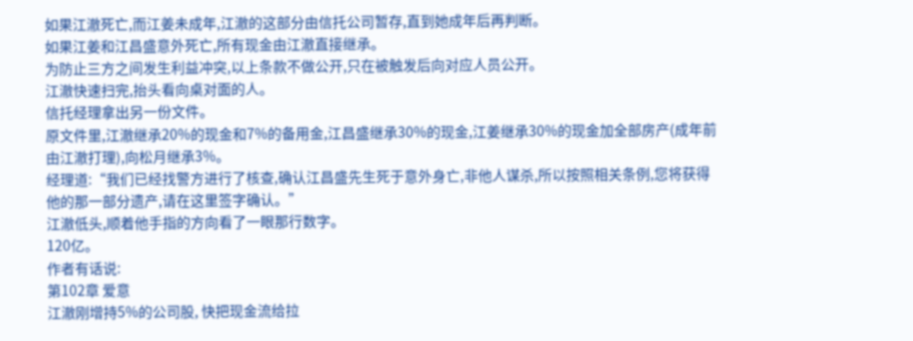如果江澈死亡,而江姜未成年,江澈的这部分由信托公司暂存,直到她成年后再判断。
如果江姜和江昌盛意外死亡,所有现金由江澈直接继承。
为防止三方之间发生利益冲突,以上条款不做公开,只在被触发后向对应人员公开。
江澈快速扫完,抬头看向桌对面的人。
信托经理拿出另一份文件。
原文件里,江澈继承20%的现金和7%的备用金,江昌盛继承30%的现金,江姜继承30%的现金加全部房产(成年前由江澈打理),向松月继承3%。
经理道:“我们已经找警方进行了核查,确认江昌盛先生死于意外身亡,非他人谋杀,所以按照相关条例,您将获得他的那一部分遗产,请在这里签字确认。”
江澈低头,顺着他手指的方向看了一眼那行数字。
120亿。
作者有话说:
第102章 爱意
江澈刚增持5%的公司股, 快把现金流给拉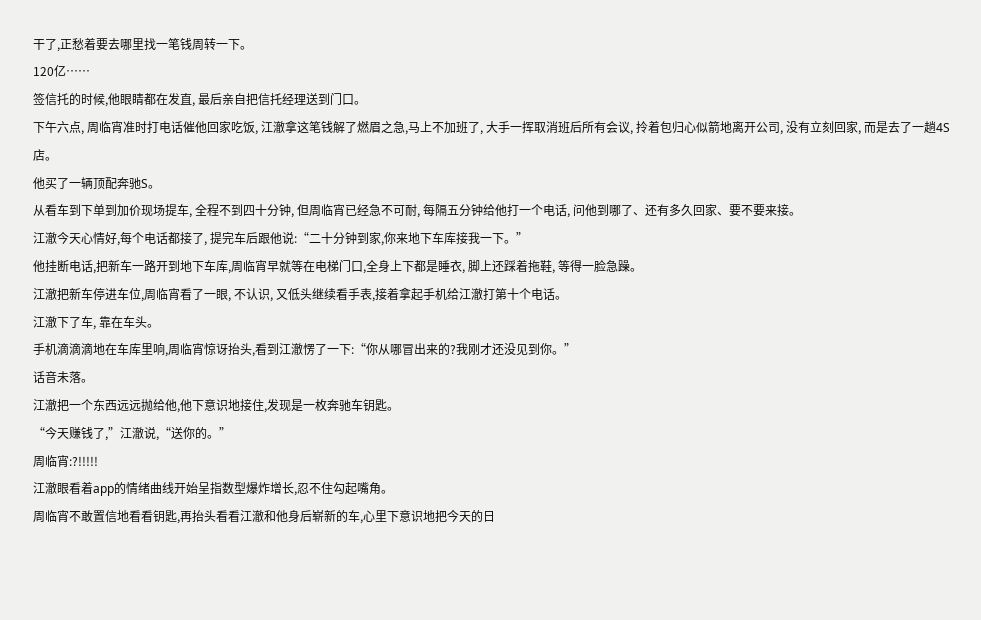干了,正愁着要去哪里找一笔钱周转一下。
120亿……
签信托的时候,他眼睛都在发直, 最后亲自把信托经理送到门口。
下午六点, 周临宵准时打电话催他回家吃饭, 江澈拿这笔钱解了燃眉之急,马上不加班了, 大手一挥取消班后所有会议, 拎着包归心似箭地离开公司, 没有立刻回家, 而是去了一趟4S店。
他买了一辆顶配奔驰S。
从看车到下单到加价现场提车, 全程不到四十分钟, 但周临宵已经急不可耐, 每隔五分钟给他打一个电话, 问他到哪了、还有多久回家、要不要来接。
江澈今天心情好,每个电话都接了, 提完车后跟他说:“二十分钟到家,你来地下车库接我一下。”
他挂断电话,把新车一路开到地下车库,周临宵早就等在电梯门口,全身上下都是睡衣, 脚上还踩着拖鞋, 等得一脸急躁。
江澈把新车停进车位,周临宵看了一眼, 不认识, 又低头继续看手表,接着拿起手机给江澈打第十个电话。
江澈下了车, 靠在车头。
手机滴滴滴地在车库里响,周临宵惊讶抬头,看到江澈愣了一下:“你从哪冒出来的?我刚才还没见到你。”
话音未落。
江澈把一个东西远远抛给他,他下意识地接住,发现是一枚奔驰车钥匙。
“今天赚钱了,”江澈说,“送你的。”
周临宵:?!!!!!
江澈眼看着app的情绪曲线开始呈指数型爆炸增长,忍不住勾起嘴角。
周临宵不敢置信地看看钥匙,再抬头看看江澈和他身后崭新的车,心里下意识地把今天的日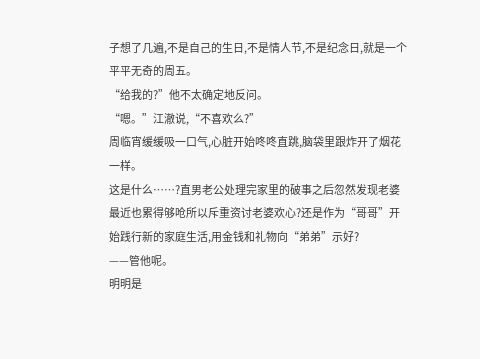子想了几遍,不是自己的生日,不是情人节,不是纪念日,就是一个平平无奇的周五。
“给我的?”他不太确定地反问。
“嗯。”江澈说,“不喜欢么?”
周临宵缓缓吸一口气,心脏开始咚咚直跳,脑袋里跟炸开了烟花一样。
这是什么……?直男老公处理完家里的破事之后忽然发现老婆最近也累得够呛所以斥重资讨老婆欢心?还是作为“哥哥”开始践行新的家庭生活,用金钱和礼物向“弟弟”示好?
——管他呢。
明明是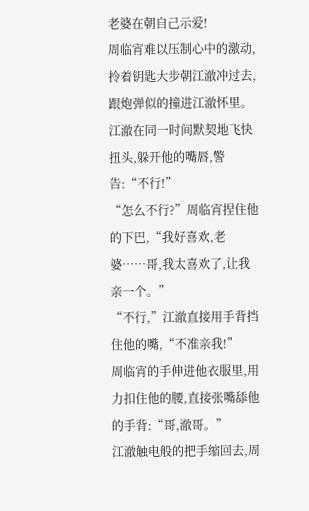老婆在朝自己示爱!
周临宵难以压制心中的激动,拎着钥匙大步朝江澈冲过去,跟炮弹似的撞进江澈怀里。
江澈在同一时间默契地飞快扭头,躲开他的嘴唇,警告:“不行!”
“怎么不行?”周临宵捏住他的下巴,“我好喜欢,老婆……哥,我太喜欢了,让我亲一个。”
“不行,”江澈直接用手背挡住他的嘴,“不准亲我!”
周临宵的手伸进他衣服里,用力扣住他的腰,直接张嘴舔他的手背:“哥,澈哥。”
江澈触电般的把手缩回去,周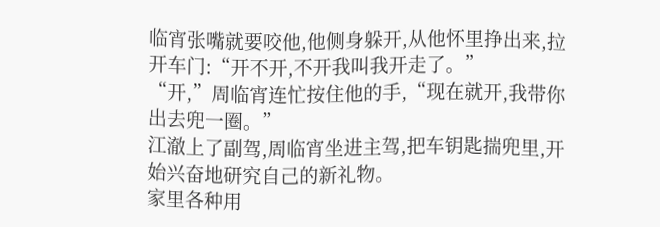临宵张嘴就要咬他,他侧身躲开,从他怀里挣出来,拉开车门:“开不开,不开我叫我开走了。”
“开,”周临宵连忙按住他的手,“现在就开,我带你出去兜一圈。”
江澈上了副驾,周临宵坐进主驾,把车钥匙揣兜里,开始兴奋地研究自己的新礼物。
家里各种用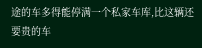途的车多得能停满一个私家车库,比这辆还要贵的车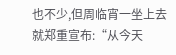也不少,但周临宵一坐上去就郑重宣布:“从今天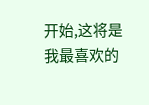开始,这将是我最喜欢的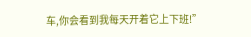车,你会看到我每天开着它上下班!”